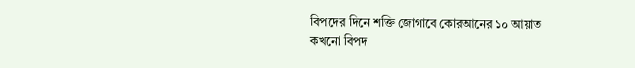বিপদের দিনে শক্তি জোগাবে কোরআনের ১০ আয়াত
কখনো বিপদ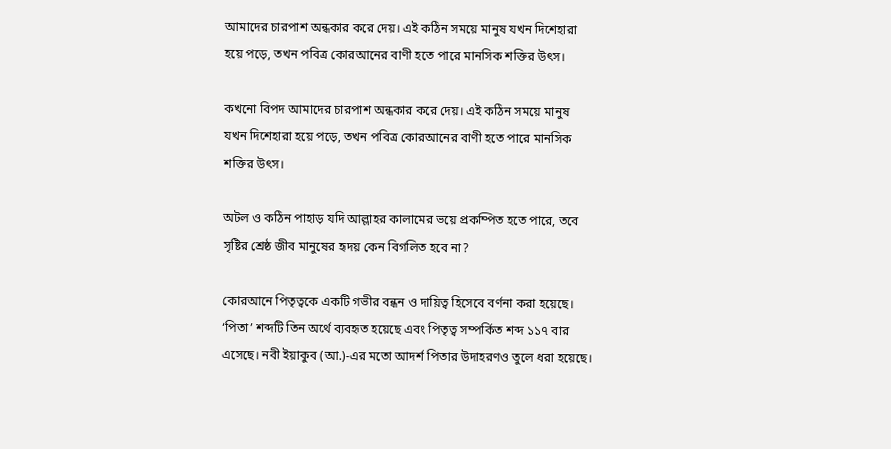আমাদের চারপাশ অন্ধকার করে দেয়। এই কঠিন সময়ে মানুষ যখন দিশেহারা হয়ে পড়ে, তখন পবিত্র কোরআনের বাণী হতে পারে মানসিক শক্তির উৎস।

কখনো বিপদ আমাদের চারপাশ অন্ধকার করে দেয়। এই কঠিন সময়ে মানুষ যখন দিশেহারা হয়ে পড়ে, তখন পবিত্র কোরআনের বাণী হতে পারে মানসিক শক্তির উৎস।

অটল ও কঠিন পাহাড় যদি আল্লাহর কালামের ভয়ে প্রকম্পিত হতে পারে, তবে সৃষ্টির শ্রেষ্ঠ জীব মানুষের হৃদয় কেন বিগলিত হবে না?

কোরআনে পিতৃত্বকে একটি গভীর বন্ধন ও দায়িত্ব হিসেবে বর্ণনা করা হয়েছে। ‘পিতা’ শব্দটি তিন অর্থে ব্যবহৃত হয়েছে এবং পিতৃত্ব সম্পর্কিত শব্দ ১১৭ বার এসেছে। নবী ইয়াকুব (আ.)-এর মতো আদর্শ পিতার উদাহরণও তুলে ধরা হয়েছে।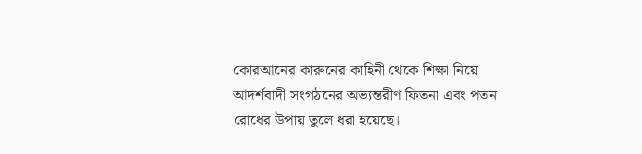কোরআনের কারুনের কাহিনী থেকে শিক্ষা নিয়ে আদর্শবাদী সংগঠনের অভ্যন্তরীণ ফিতনা এবং পতন রোধের উপায় তুলে ধরা হয়েছে।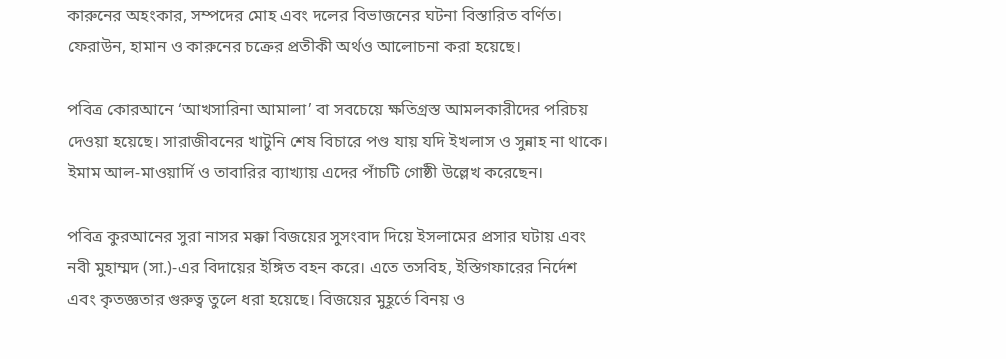কারুনের অহংকার, সম্পদের মোহ এবং দলের বিভাজনের ঘটনা বিস্তারিত বর্ণিত। ফেরাউন, হামান ও কারুনের চক্রের প্রতীকী অর্থও আলোচনা করা হয়েছে।

পবিত্র কোরআনে ‘আখসারিনা আমালা’ বা সবচেয়ে ক্ষতিগ্রস্ত আমলকারীদের পরিচয় দেওয়া হয়েছে। সারাজীবনের খাটুনি শেষ বিচারে পণ্ড যায় যদি ইখলাস ও সুন্নাহ না থাকে। ইমাম আল-মাওয়ার্দি ও তাবারির ব্যাখ্যায় এদের পাঁচটি গোষ্ঠী উল্লেখ করেছেন।

পবিত্র কুরআনের সুরা নাসর মক্কা বিজয়ের সুসংবাদ দিয়ে ইসলামের প্রসার ঘটায় এবং নবী মুহাম্মদ (সা.)-এর বিদায়ের ইঙ্গিত বহন করে। এতে তসবিহ, ইস্তিগফারের নির্দেশ এবং কৃতজ্ঞতার গুরুত্ব তুলে ধরা হয়েছে। বিজয়ের মুহূর্তে বিনয় ও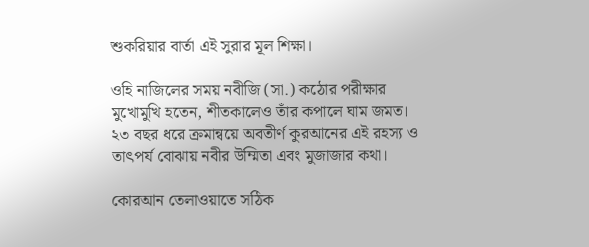শুকরিয়ার বার্তা এই সুরার মূল শিক্ষা।

ওহি নাজিলের সময় নবীজি (সা.) কঠোর পরীক্ষার মুখোমুখি হতেন, শীতকালেও তাঁর কপালে ঘাম জমত। ২৩ বছর ধরে ক্রমান্বয়ে অবতীর্ণ কুরআনের এই রহস্য ও তাৎপর্য বোঝায় নবীর উম্মিতা এবং মুজাজার কথা।

কোরআন তেলাওয়াতে সঠিক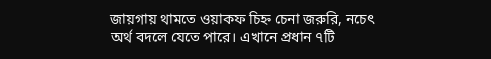জায়গায় থামতে ওয়াকফ চিহ্ন চেনা জরুরি, নচেৎ অর্থ বদলে যেতে পারে। এখানে প্রধান ৭টি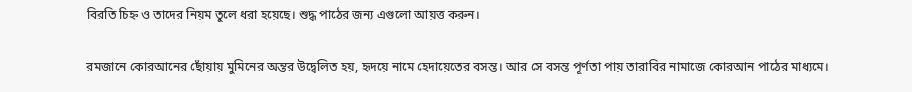বিরতি চিহ্ন ও তাদের নিয়ম তুলে ধরা হয়েছে। শুদ্ধ পাঠের জন্য এগুলো আয়ত্ত করুন।

রমজানে কোরআনের ছোঁয়ায় মুমিনের অন্তর উদ্বেলিত হয়, হৃদয়ে নামে হেদায়েতের বসন্ত। আর সে বসন্ত পূর্ণতা পায় তারাবির নামাজে কোরআন পাঠের মাধ্যমে।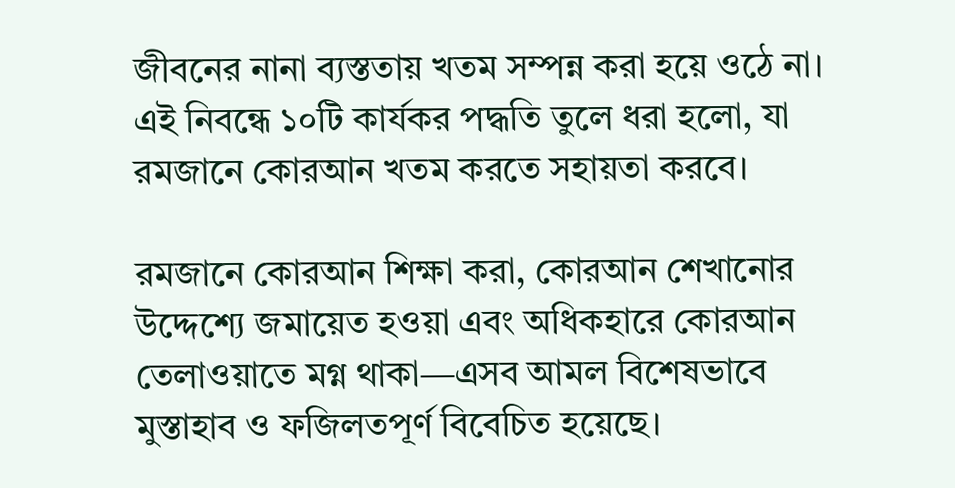জীবনের নানা ব্যস্ততায় খতম সম্পন্ন করা হয়ে ওঠে না। এই নিবন্ধে ১০টি কার্যকর পদ্ধতি তুলে ধরা হলো, যা রমজানে কোরআন খতম করতে সহায়তা করবে।

রমজানে কোরআন শিক্ষা করা, কোরআন শেখানোর উদ্দেশ্যে জমায়েত হওয়া এবং অধিকহারে কোরআন তেলাওয়াতে মগ্ন থাকা—এসব আমল বিশেষভাবে মুস্তাহাব ও ফজিলতপূর্ণ বিবেচিত হয়েছে।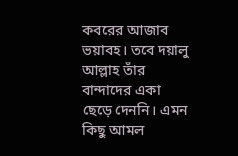কবরের আজাব ভয়াবহ। তবে দয়ালু আল্লাহ তাঁর বান্দাদের একা ছেড়ে দেননি। এমন কিছু আমল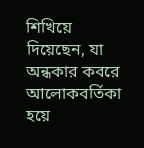শিখিয়ে দিয়েছেন, যা অন্ধকার কবরে আলোকবর্তিকা হয়ে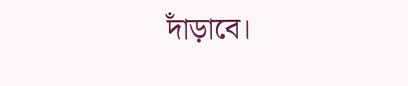দাঁড়াবে।